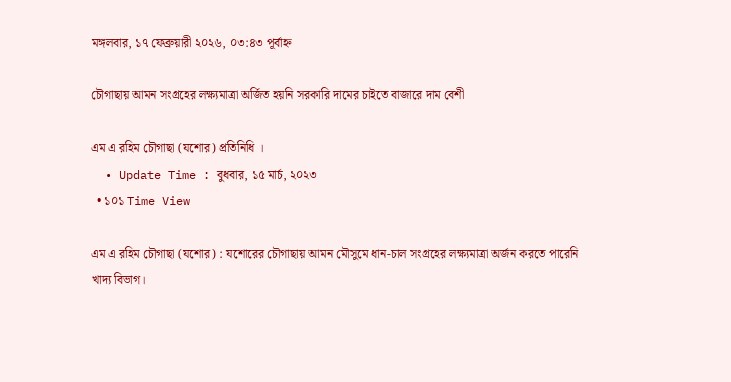মঙ্গলবার, ১৭ ফেব্রুয়ারী ২০২৬, ০৩:৪৩ পূর্বাহ্ন

চৌগাছায় আমন সংগ্রহের লক্ষ্যমাত্রা অর্জিত হয়নি সরকারি দামের চাইতে বাজারে দাম বেশী

এম এ রহিম চৌগাছা (যশোর) প্রতিনিধি ।
  • Update Time : বুধবার, ১৫ মার্চ, ২০২৩
  • ১০১ Time View

এম এ রহিম চৌগাছা (যশোর) : যশোরের চৌগাছায় আমন মৌসুমে ধান-চাল সংগ্রহের লক্ষ্যমাত্রা অর্জন করতে পারেনি খাদ্য বিভাগ।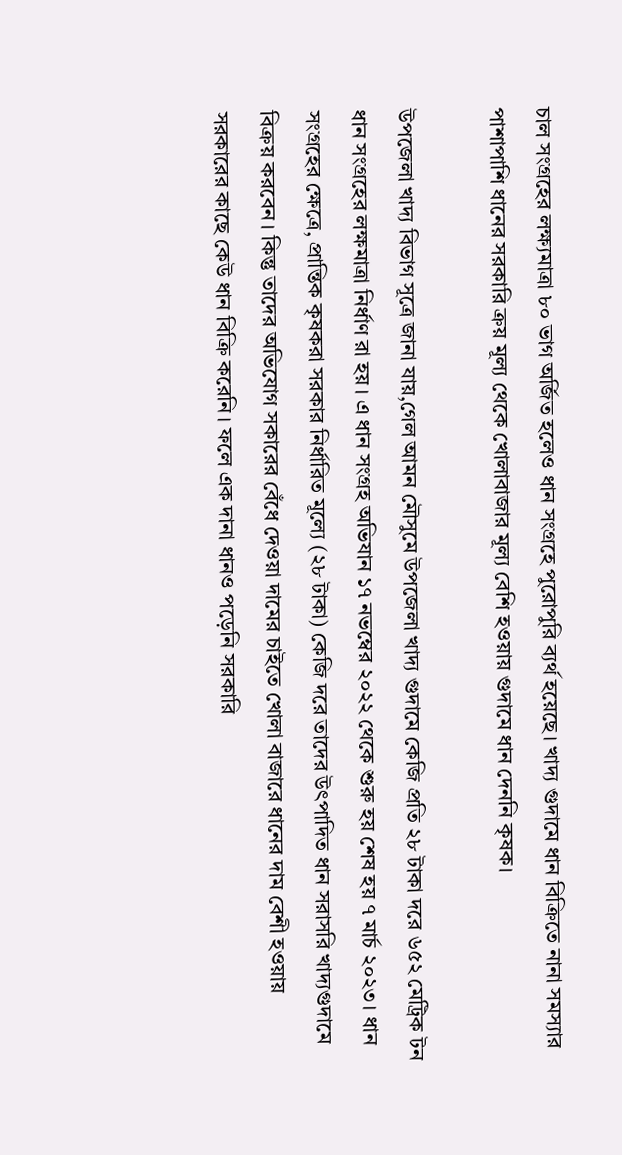চাল সংগ্রহের লক্ষ্যমাত্রা ৮০ ভাগ অর্জিত হলেও ধান সংগ্রহে পুরোপুরি ব্যর্থ হয়েছে। খাদ্য গুদামে ধান বিক্রিতে নানা সমস্যার পাশাপাশি ধানের সরকারি ক্রয় মূল্য থেকে খোলাবাজার মূল্য বেশি হওয়ায় গুদামে ধান দেননি কৃষক।

উপজেলা খাদ্য বিভাগ সূত্রে জানা যায়,গেল আমন মৌসুমে উপজেলা খাদ্য গুদামে কেজি প্রতি ২৮ টাকা দরে ৬৫২ মেট্রিক টন ধান সংগ্রহের লক্ষমাত্রা নির্ধাণ রা হয়। এ ধান সংগ্রহ অভিযান ১৭ নভম্বের ২০২২ থেকে শুরু হয় শেষ হয় ৭ মার্চ ২০২৩। ধান সংগ্রহের ক্ষেত্রে, প্রান্তিক কৃষকরা সরকার নির্ধারিত মূল্যে (২৮ টাকা) কেজি দরে তাদের উৎপাদিত ধান সরাসরি খাদ্যগুদামে বিক্রয় করবেন। কিন্তু তাদের অভিযোগ সকারের বেঁধে দেওয়া দামের চাইতে খোলা বাজারে ধানের দাম বেশী হওয়ায় সরকারের কাছে কেউ ধান বিক্রি করেনি। ফলে এক দানা ধানও পড়েনি সরকারি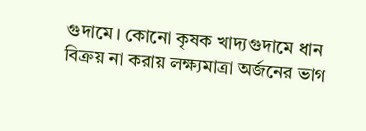গুদামে। কোনো কৃষক খাদ্যগুদামে ধান বিক্রয় না করায় লক্ষ্যমাত্রা অর্জনের ভাগ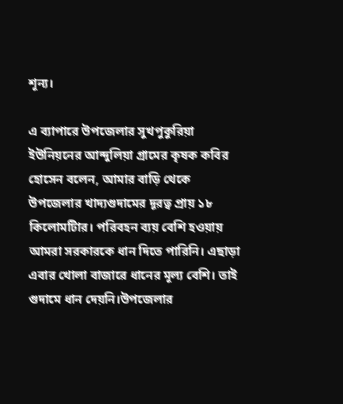শূন্য।

এ ব্যাপারে উপজেলার সুখপুকুরিয়া ইউনিয়নের আন্দুলিয়া গ্রামের কৃষক কবির হোসেন বলেন, আমার বাড়ি থেকে উপজেলার খাদ্যগুদামের দূরত্ব প্রায় ১৮ কিলোমটিার। পরিবহন ব্যয় বেশি হওয়ায় আমরা সরকারকে ধান দিতে পারিনি। এছাড়া এবার খোলা বাজারে ধানের মূল্য বেশি। তাই গুদামে ধান দেয়নি।উপজেলার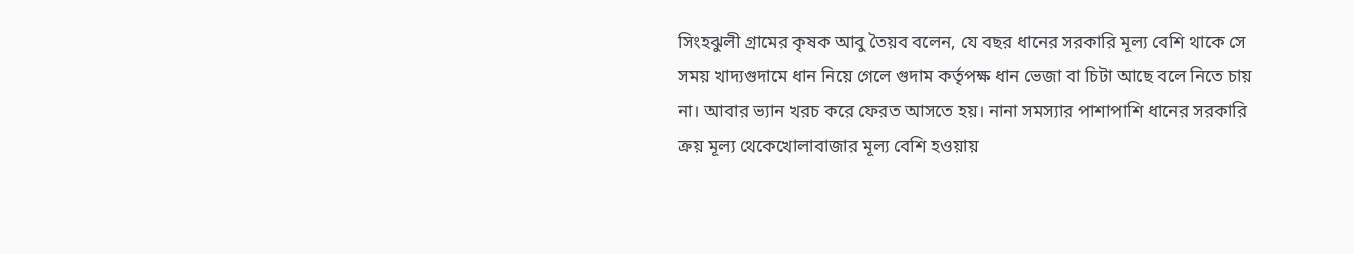সিংহঝুলী গ্রামের কৃষক আবু তৈয়ব বলেন, যে বছর ধানের সরকারি মূল্য বেশি থাকে সে সময় খাদ্যগুদামে ধান নিয়ে গেলে গুদাম কর্তৃপক্ষ ধান ভেজা বা চিটা আছে বলে নিতে চায় না। আবার ভ্যান খরচ করে ফেরত আসতে হয়। নানা সমস্যার পাশাপাশি ধানের সরকারি ক্রয় মূল্য থেকেখোলাবাজার মূল্য বেশি হওয়ায়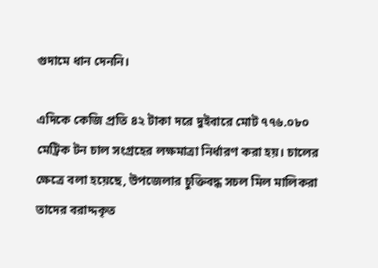গুদামে ধান দেননি।

এদিকে কেজি প্রতি ৪২ টাকা দরে দুইবারে মোট ৭৭৬.০৮০ মেট্রিক টন চাল সংগ্রহের লক্ষমাত্রা নির্ধারণ করা হয়। চালের ক্ষেত্রে বলা হয়েছে, উপজেলার চুক্তিবদ্ধ সচল মিল মালিকরা তাদের বরাদ্দকৃত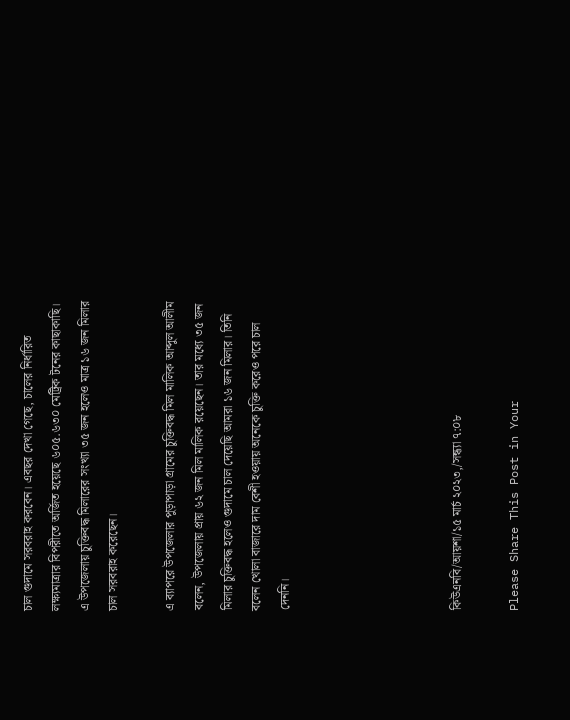চাল গুদামে সরবরাহ করবেন। এবছর দেখা গেছে, চালের নির্ধারিত লক্ষ্যমাত্রার বিপরীতে অর্জিত হয়েছে ৬০৫.৬৩০ মেট্রিক টনের কাছাকাছি। এ উপজেলায় চুক্তিবদ্ধ মিলারের সংখ্যা ৩৫ জন হলেও মাত্র ১৬ জন মিলার চাল সরবরাহ করেছেন।

এ ব্যাপরে উপজেলার পুড়াপাড়া গ্রামের চুক্তিবদ্ধ মিল মালিক আব্দুল আলীম বলেন, উপজেলায় প্রায় ৬২ জন মিল মালিক রয়েছেন। তার মধ্যে ৩৫ জন মিলার চুক্তিবদ্ধ হলেও গুদামে চাল দেয়েছি আমরা ১৬ জন মিলার। তিনি বলেন খোলা বাজারে দাম বেশী হওয়ায় অনেকে চুক্তি করেও পরে চাল দেননি।





কিউএনবি/আয়শা/১৫ মার্চ ২০২৩,/সন্ধ্যা ৭:০৮

Please Share This Post in Your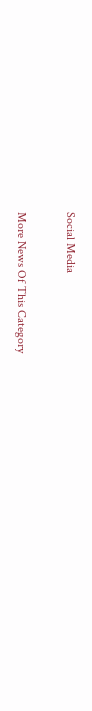Social Media

More News Of This Category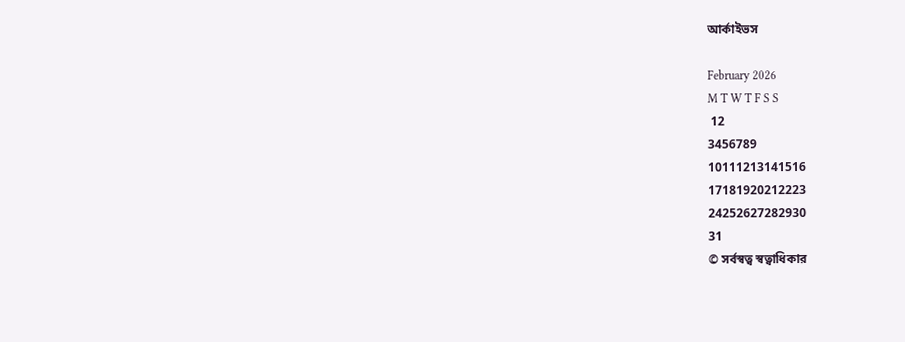আর্কাইভস

February 2026
M T W T F S S
 12
3456789
10111213141516
17181920212223
24252627282930
31
© সর্বস্বত্ব স্বত্বাধিকার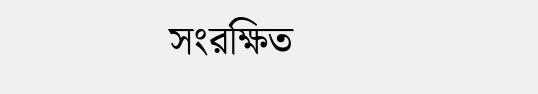সংরক্ষিত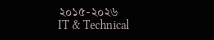২০১৫-২০২৬
IT & Technical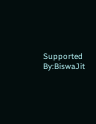Supported By:BiswaJit